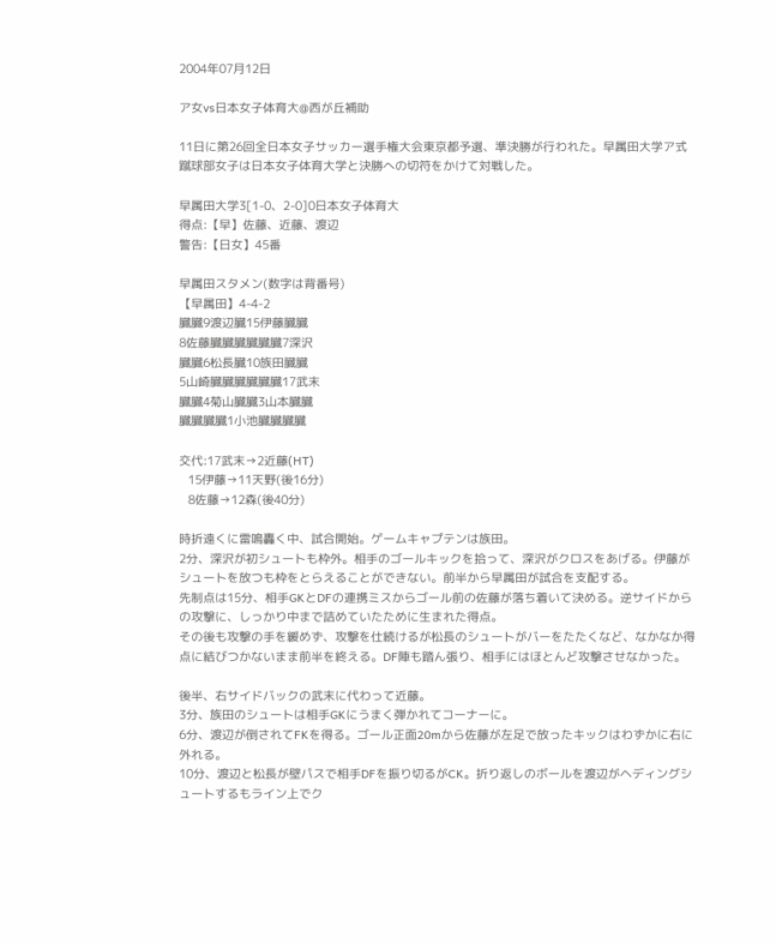2004年07月12日

ア女vs日本女子体育大@西が丘補助

11日に第26回全日本女子サッカー選手権大会東京都予選、準決勝が行われた。早属田大学ア式蹴球部女子は日本女子体育大学と決勝への切符をかけて対戦した。

早属田大学3[1-0、2-0]0日本女子体育大
得点:【早】佐藤、近藤、渡辺
警告:【日女】45番

早属田スタメン(数字は背番号)
【早属田】4-4-2
臓臓9渡辺臓15伊藤臓臓
8佐藤臓臓臓臓臓臓7深沢
臓臓6松長臓10族田臓臓
5山崎臓臓臓臓臓臓17武末
臓臓4菊山臓臓3山本臓臓
臓臓臓臓1小池臓臓臓臓

交代:17武末→2近藤(HT)
   15伊藤→11天野(後16分)
   8佐藤→12森(後40分)

時折遠くに雷鳴轟く中、試合開始。ゲームキャプテンは族田。
2分、深沢が初シュートも枠外。相手のゴールキックを拾って、深沢がクロスをあげる。伊藤がシュートを放つも枠をとらえることができない。前半から早属田が試合を支配する。
先制点は15分、相手GKとDFの連携ミスからゴール前の佐藤が落ち着いて決める。逆サイドからの攻撃に、しっかり中まで詰めていたために生まれた得点。
その後も攻撃の手を緩めず、攻撃を仕続けるが松長のシュートがバーをたたくなど、なかなか得点に結びつかないまま前半を終える。DF陣も踏ん張り、相手にはほとんど攻撃させなかった。

後半、右サイドバックの武末に代わって近藤。
3分、族田のシュートは相手GKにうまく弾かれてコーナーに。
6分、渡辺が倒されてFKを得る。ゴール正面20mから佐藤が左足で放ったキックはわずかに右に外れる。
10分、渡辺と松長が壁パスで相手DFを振り切るがCK。折り返しのボールを渡辺がヘディングシュートするもライン上でク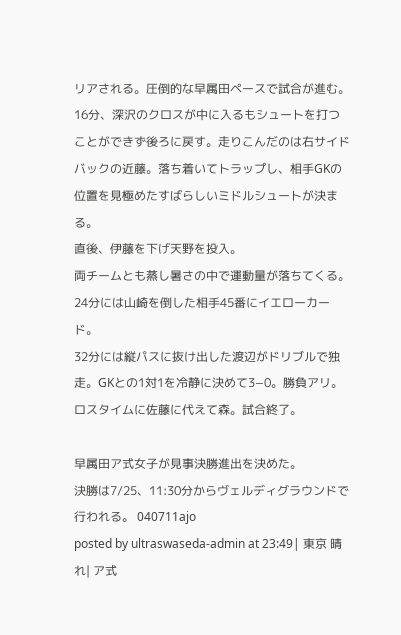リアされる。圧倒的な早属田ペースで試合が進む。
16分、深沢のクロスが中に入るもシュートを打つことができず後ろに戻す。走りこんだのは右サイドバックの近藤。落ち着いてトラップし、相手GKの位置を見極めたすばらしいミドルシュートが決まる。
直後、伊藤を下げ天野を投入。
両チームとも蒸し暑さの中で運動量が落ちてくる。
24分には山崎を倒した相手45番にイエローカード。
32分には縦パスに抜け出した渡辺がドリブルで独走。GKとの1対1を冷静に決めて3−0。勝負アリ。
ロスタイムに佐藤に代えて森。試合終了。

早属田ア式女子が見事決勝進出を決めた。
決勝は7/25、11:30分からヴェルディグラウンドで行われる。 040711ajo
posted by ultraswaseda-admin at 23:49| 東京 晴れ| ア式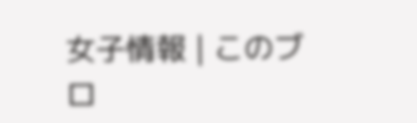女子情報 | このブロ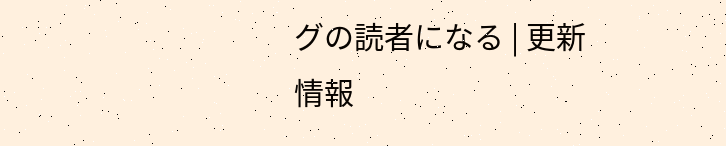グの読者になる | 更新情報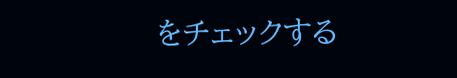をチェックする